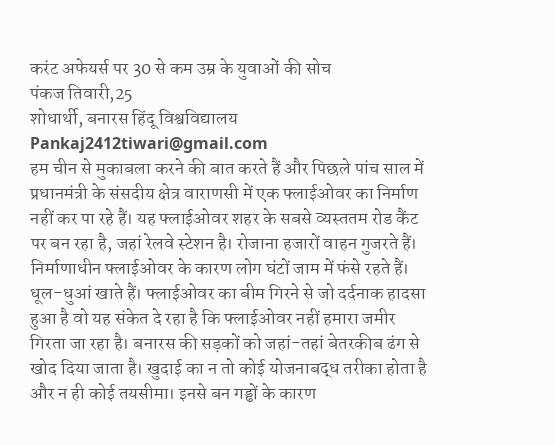करंट अफेयर्स पर 30 से कम उम्र के युवाओं की सोच
पंकज तिवारी,25
शोधार्थी, बनारस हिंदू विश्वविद्यालय
Pankaj2412tiwari@gmail.com
हम चीन से मुकाबला करने की बात करते हैं और पिछले पांच साल में प्रधानमंत्री के संसदीय क्षेत्र वाराणसी में एक फ्लाईओवर का निर्माण नहीं कर पा रहे हैं। यह फ्लाईओवर शहर के सबसे व्यस्ततम रोड कैंट पर बन रहा है, जहां रेलवे स्टेशन है। रोजाना हजारों वाहन गुजरते हैं। निर्माणाधीन फ्लाईओवर के कारण लोग घंटों जाम में फंसे रहते हैं। धूल-धुआं खाते हैं। फ्लाईओवर का बीम गिरने से जो दर्दनाक हादसा हुआ है वो यह संकेत दे रहा है कि फ्लाईओवर नहीं हमारा जमीर गिरता जा रहा है। बनारस की सड़कों को जहां-तहां बेतरकीब ढंग से खोद दिया जाता है। खुदाई का न तो कोई योजनाबद्ध तरीका होता है और न ही कोई तयसीमा। इनसे बन गड्ढों के कारण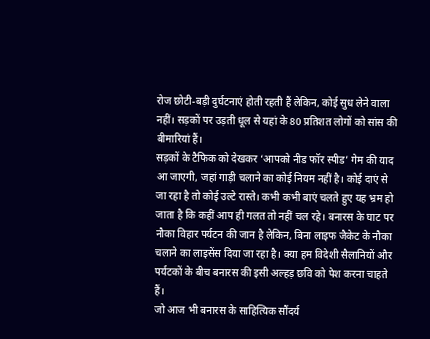रोज छोटी-बड़ी दुर्घटनाएं होती रहती हैं लेकिन, कोई सुध लेने वाला नहीं। सड़कों पर उड़ती धूल से यहां के 80 प्रतिशत लोगों को सांस की बीमारियां हैं।
सड़कों के टैफिक को देखकर ‘आपको नीड फॉर स्पीड’ गेम की याद आ जाएगी, जहां गाड़ी चलाने का कोई नियम नहीं है। कोई दाएं से जा रहा है तो कोई उल्टे रास्ते। कभी कभी बाएं चलते हुए यह भ्रम हो जाता है कि कहीं आप ही गलत तो नहीं चल रहे। बनारस के घाट पर नौका विहार पर्यटन की जान है लेकिन, बिना लाइफ जैकेट के नौका चलाने का लाइसेंस दिया जा रहा है। क्या हम विदेशी सैलानियों और पर्यटकों के बीच बनारस की इसी अल्हड़ छवि को पेश करना चाहते हैं।
जो आज भी बनारस के साहित्यिक सौंदर्य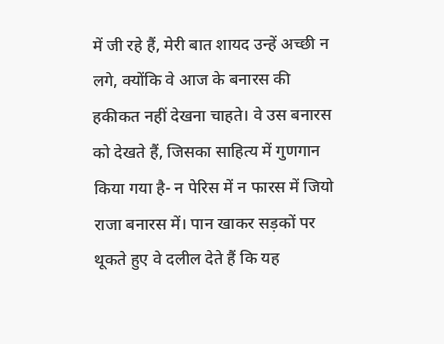में जी रहे हैं, मेरी बात शायद उन्हें अच्छी न लगे, क्योंकि वे आज के बनारस की हकीकत नहीं देखना चाहते। वे उस बनारस को देखते हैं, जिसका साहित्य में गुणगान किया गया है- न पेरिस में न फारस में जियो राजा बनारस में। पान खाकर सड़कों पर थूकते हुए वे दलील देते हैं कि यह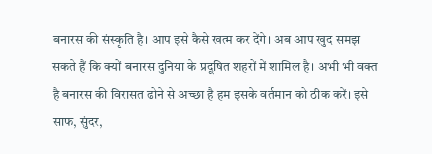बनारस की संस्कृति है। आप इसे कैसे खत्म कर देंगे। अब आप खुद समझ सकते हैं कि क्यों बनारस दुनिया के प्रदूषित शहरों में शामिल है। अभी भी वक्त है बनारस की विरासत ढोने से अच्छा है हम इसके वर्तमान को ठीक करें। इसे साफ, सुंदर,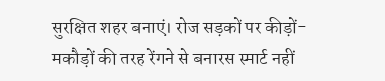सुरक्षित शहर बनाएं। रोज सड़कों पर कीड़ों-मकौड़ों की तरह रेंगने से बनारस स्मार्ट नहीं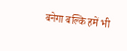बनेगा बल्कि हमें भी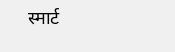स्मार्ट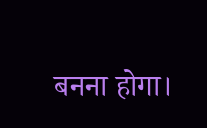बनना होगा।